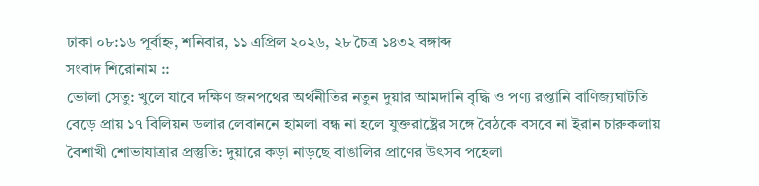ঢাকা ০৮:১৬ পূর্বাহ্ন, শনিবার, ১১ এপ্রিল ২০২৬, ২৮ চৈত্র ১৪৩২ বঙ্গাব্দ
সংবাদ শিরোনাম ::
ভোলা সেতু: খুলে যাবে দক্ষিণ জনপথের অর্থনীতির নতুন দুয়ার আমদানি বৃদ্ধি ও পণ্য রপ্তানি বাণিজ্যঘাটতি বেড়ে প্রায় ১৭ বিলিয়ন ডলার লেবাননে হামলা বন্ধ না হলে যুক্তরাষ্ট্রের সঙ্গে বৈঠকে বসবে না ইরান চারুকলায় বৈশাখী শোভাযাত্রার প্রস্তুতি: দুয়ারে কড়া নাড়ছে বাঙালির প্রাণের উৎসব পহেলা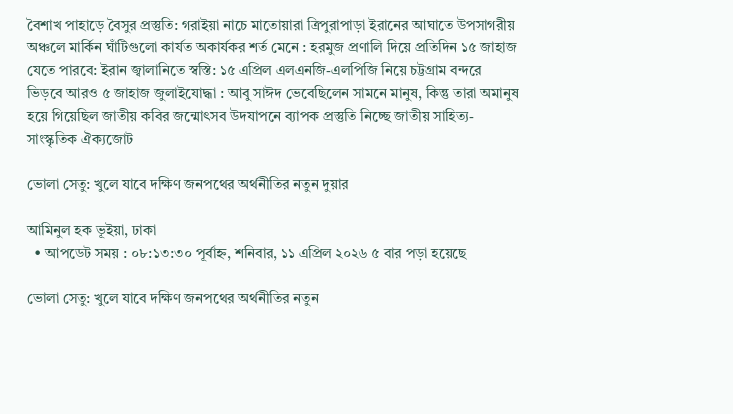বৈশাখ পাহাড়ে বৈসুর প্রস্তুতি: গরাইয়া নাচে মাতোয়ারা ত্রিপুরাপাড়া ইরানের আঘাতে উপসাগরীয় অঞ্চলে মার্কিন ঘাঁটিগুলো কার্যত অকার্যকর শর্ত মেনে : হরমুজ প্রণালি দিয়ে প্রতিদিন ১৫ জাহাজ যেতে পারবে: ইরান জ্বালানিতে স্বস্তি: ১৫ এপ্রিল এলএনজি-এলপিজি নিয়ে চট্টগ্রাম বন্দরে ভিড়বে আরও ৫ জাহাজ জুলাইযোদ্ধা : আবু সাঈদ ভেবেছিলেন সামনে মানুষ, কিন্তু তারা অমানুষ হয়ে গিয়েছিল জাতীয় কবির জন্মোৎসব উদযাপনে ব্যাপক প্রস্তুতি নিচ্ছে জাতীয় সাহিত্য-সাংস্কৃতিক ঐক্যজোট

ভোলা সেতু: খুলে যাবে দক্ষিণ জনপথের অর্থনীতির নতুন দুয়ার

আমিনুল হক ভূইয়া, ঢাকা
  • আপডেট সময় : ০৮:১৩:৩০ পূর্বাহ্ন, শনিবার, ১১ এপ্রিল ২০২৬ ৫ বার পড়া হয়েছে

ভোলা সেতু: খুলে যাবে দক্ষিণ জনপথের অর্থনীতির নতুন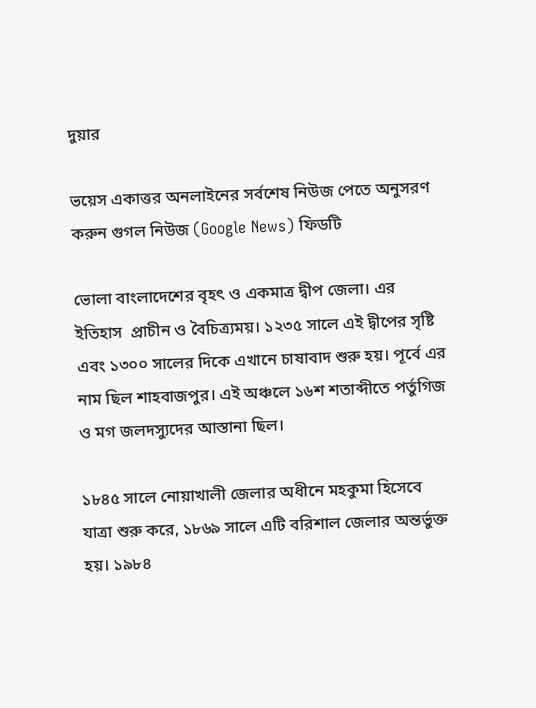দুয়ার

ভয়েস একাত্তর অনলাইনের সর্বশেষ নিউজ পেতে অনুসরণ করুন গুগল নিউজ (Google News) ফিডটি

ভোলা বাংলাদেশের বৃহৎ ও একমাত্র দ্বীপ জেলা। এর  ইতিহাস  প্রাচীন ও বৈচিত্র্যময়। ১২৩৫ সালে এই দ্বীপের সৃষ্টি এবং ১৩০০ সালের দিকে এখানে চাষাবাদ শুরু হয়। পূর্বে এর নাম ছিল শাহবাজপুর। এই অঞ্চলে ১৬শ শতাব্দীতে পর্তুগিজ ও মগ জলদস্যুদের আস্তানা ছিল।

১৮৪৫ সালে নোয়াখালী জেলার অধীনে মহকুমা হিসেবে যাত্রা শুরু করে, ১৮৬৯ সালে এটি বরিশাল জেলার অন্তর্ভুক্ত হয়। ১৯৮৪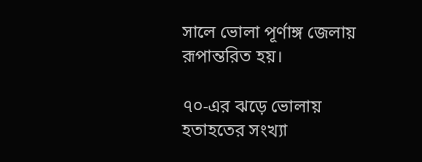সালে ভোলা পূর্ণাঙ্গ জেলায় রূপান্তরিত হয়।

৭০-এর ঝড়ে ভোলায় হতাহতের সংখ্যা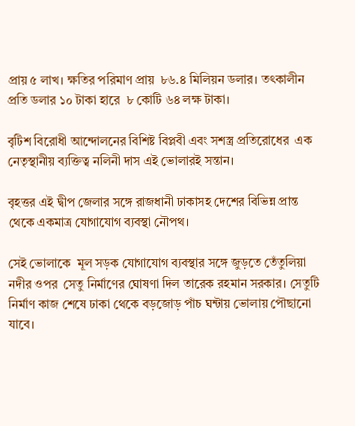প্রায় ৫ লাখ। ক্ষতির পরিমাণ প্রায়  ৮৬.৪ মিলিয়ন ডলার। তৎকালীন প্রতি ডলার ১০ টাকা হারে  ৮ কোটি ৬৪ লক্ষ টাকা।

বৃটিশ বিরোধী আন্দোলনের বিশিষ্ট বিপ্লবী এবং সশস্ত্র প্রতিরোধের  এক নেতৃস্থানীয় ব্যক্তিত্ব নলিনী দাস এই ভোলারই সন্তান।

বৃহত্তর এই দ্বীপ জেলার সঙ্গে রাজধানী ঢাকাসহ দেশের বিভিন্ন প্রান্ত থেকে একমাত্র যোগাযোগ ব্যবস্থা নৌপথ।

সেই ভোলাকে  মূল সড়ক যোগাযোগ ব্যবস্থার সঙ্গে জুড়তে তেঁতুলিয়া নদীর ওপর  সেতু নির্মাণের ঘোষণা দিল তারেক রহমান সরকার। সেতুটি নির্মাণ কাজ শেষে ঢাকা থেকে বড়জোড় পাঁচ ঘন্টায় ভোলায় পৌছানো  যাবে।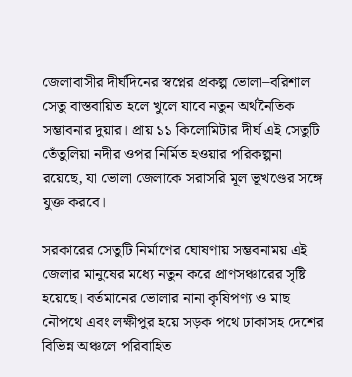জেলাবাসীর দীর্ঘদিনের স্বপ্নের প্রকল্প ভোলা–বরিশাল সেতু বাস্তবায়িত হলে খুলে যাবে নতুন অর্থনৈতিক সম্ভাবনার দুয়ার। প্রায় ১১ কিলোমিটার দীর্ঘ এই সেতুটি তেঁতুলিয়া নদীর ওপর নির্মিত হওয়ার পরিকল্পনা রয়েছে, যা ভোলা জেলাকে সরাসরি মূল ভূখণ্ডের সঙ্গে যুক্ত করবে।

সরকারের সেতুটি নির্মাণের ঘোষণায় সম্ভবনাময় এই জেলার মানুষের মধ্যে নতুন করে প্রাণসঞ্চারের সৃষ্টি হয়েছে। বর্তমানের ভোলার নানা কৃষিপণ্য ও মাছ নৌপথে এবং লক্ষীপুর হয়ে সড়ক পথে ঢাকাসহ দেশের বিভিন্ন অঞ্চলে পরিবাহিত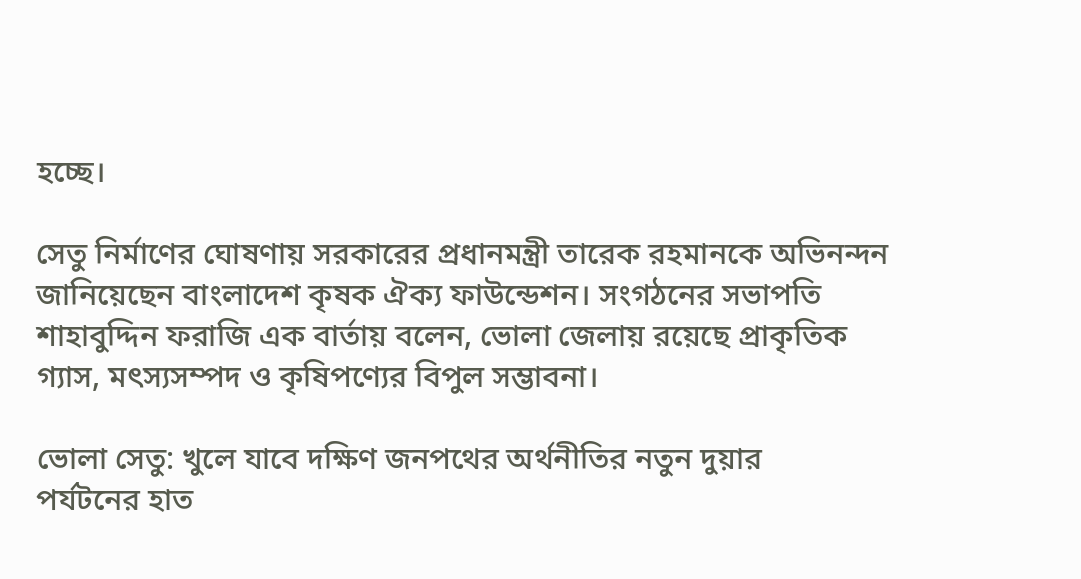হচ্ছে।

সেতু নির্মাণের ঘোষণায় সরকারের প্রধানমন্ত্রী তারেক রহমানকে অভিনন্দন জানিয়েছেন বাংলাদেশ কৃষক ঐক্য ফাউন্ডেশন। সংগঠনের সভাপতি শাহাবুদ্দিন ফরাজি এক বার্তায় বলেন, ভোলা জেলায় রয়েছে প্রাকৃতিক গ্যাস, মৎস্যসম্পদ ও কৃষিপণ্যের বিপুল সম্ভাবনা।

ভোলা সেতু: খুলে যাবে দক্ষিণ জনপথের অর্থনীতির নতুন দুয়ার
পর্যটনের হাত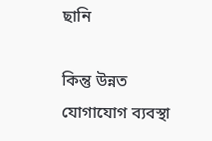ছানি

কিন্তু উন্নত যোগাযোগ ব্যবস্থা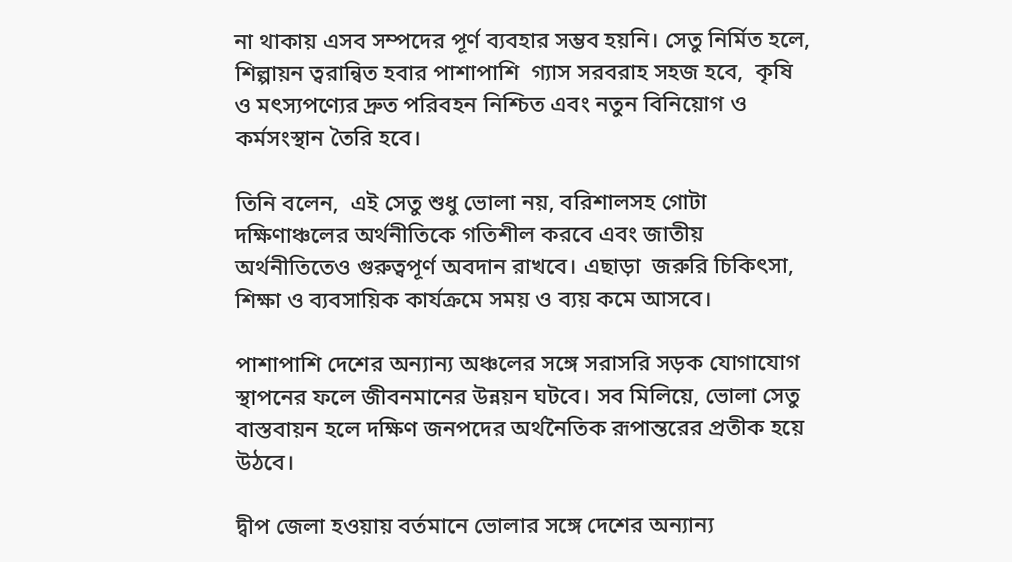না থাকায় এসব সম্পদের পূর্ণ ব্যবহার সম্ভব হয়নি। সেতু নির্মিত হলে, শিল্পায়ন ত্বরান্বিত হবার পাশাপাশি  গ্যাস সরবরাহ সহজ হবে,  কৃষি ও মৎস্যপণ্যের দ্রুত পরিবহন নিশ্চিত এবং নতুন বিনিয়োগ ও কর্মসংস্থান তৈরি হবে।

তিনি বলেন,  এই সেতু শুধু ভোলা নয়, বরিশালসহ গোটা  দক্ষিণাঞ্চলের অর্থনীতিকে গতিশীল করবে এবং জাতীয় অর্থনীতিতেও গুরুত্বপূর্ণ অবদান রাখবে। এছাড়া  জরুরি চিকিৎসা, শিক্ষা ও ব্যবসায়িক কার্যক্রমে সময় ও ব্যয় কমে আসবে।

পাশাপাশি দেশের অন্যান্য অঞ্চলের সঙ্গে সরাসরি সড়ক যোগাযোগ স্থাপনের ফলে জীবনমানের উন্নয়ন ঘটবে। সব মিলিয়ে, ভোলা সেতু বাস্তবায়ন হলে দক্ষিণ জনপদের অর্থনৈতিক রূপান্তরের প্রতীক হয়ে উঠবে।

দ্বীপ জেলা হওয়ায় বর্তমানে ভোলার সঙ্গে দেশের অন্যান্য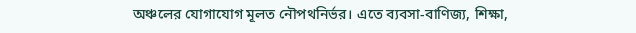অঞ্চলের যোগাযোগ মূলত নৌপথনির্ভর। এতে ব্যবসা-বাণিজ্য, শিক্ষা,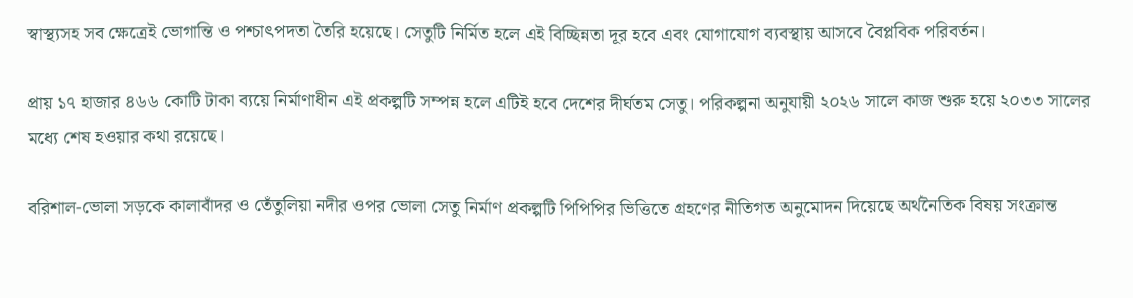স্বাস্থ্যসহ সব ক্ষেত্রেই ভোগান্তি ও পশ্চাৎপদতা তৈরি হয়েছে। সেতুটি নির্মিত হলে এই বিচ্ছিন্নতা দূর হবে এবং যোগাযোগ ব্যবস্থায় আসবে বৈপ্লবিক পরিবর্তন।

প্রায় ১৭ হাজার ৪৬৬ কোটি টাকা ব্যয়ে নির্মাণাধীন এই প্রকল্পটি সম্পন্ন হলে এটিই হবে দেশের দীর্ঘতম সেতু। পরিকল্পনা অনুযায়ী ২০২৬ সালে কাজ শুরু হয়ে ২০৩৩ সালের মধ্যে শেষ হওয়ার কথা রয়েছে।

বরিশাল-ভোলা সড়কে কালাবাঁদর ও তেঁতুলিয়া নদীর ওপর ভোলা সেতু নির্মাণ প্রকল্পটি পিপিপির ভিত্তিতে গ্রহণের নীতিগত অনুমোদন দিয়েছে অর্থনৈতিক বিষয় সংক্রান্ত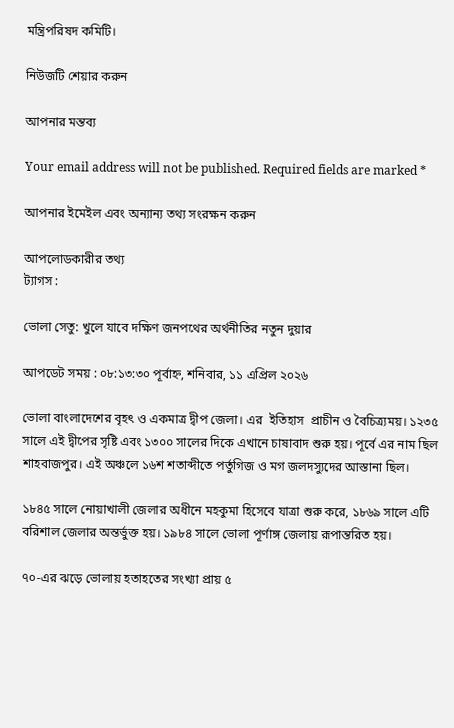মন্ত্রিপরিষদ কমিটি।

নিউজটি শেয়ার করুন

আপনার মন্তব্য

Your email address will not be published. Required fields are marked *

আপনার ইমেইল এবং অন্যান্য তথ্য সংরক্ষন করুন

আপলোডকারীর তথ্য
ট্যাগস :

ভোলা সেতু: খুলে যাবে দক্ষিণ জনপথের অর্থনীতির নতুন দুয়ার

আপডেট সময় : ০৮:১৩:৩০ পূর্বাহ্ন, শনিবার, ১১ এপ্রিল ২০২৬

ভোলা বাংলাদেশের বৃহৎ ও একমাত্র দ্বীপ জেলা। এর  ইতিহাস  প্রাচীন ও বৈচিত্র্যময়। ১২৩৫ সালে এই দ্বীপের সৃষ্টি এবং ১৩০০ সালের দিকে এখানে চাষাবাদ শুরু হয়। পূর্বে এর নাম ছিল শাহবাজপুর। এই অঞ্চলে ১৬শ শতাব্দীতে পর্তুগিজ ও মগ জলদস্যুদের আস্তানা ছিল।

১৮৪৫ সালে নোয়াখালী জেলার অধীনে মহকুমা হিসেবে যাত্রা শুরু করে, ১৮৬৯ সালে এটি বরিশাল জেলার অন্তর্ভুক্ত হয়। ১৯৮৪ সালে ভোলা পূর্ণাঙ্গ জেলায় রূপান্তরিত হয়।

৭০-এর ঝড়ে ভোলায় হতাহতের সংখ্যা প্রায় ৫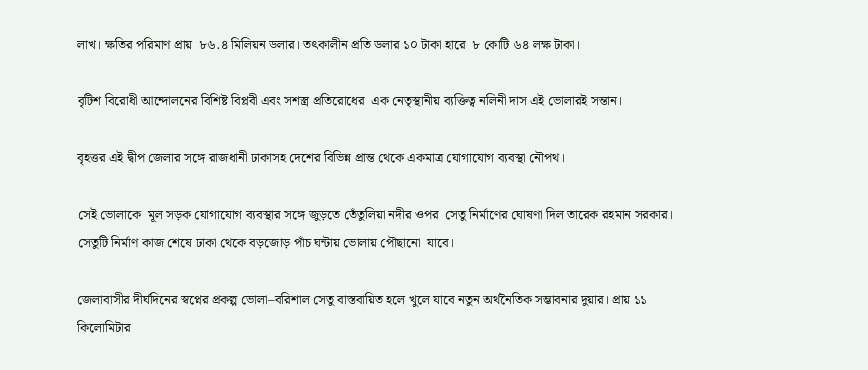লাখ। ক্ষতির পরিমাণ প্রায়  ৮৬.৪ মিলিয়ন ডলার। তৎকালীন প্রতি ডলার ১০ টাকা হারে  ৮ কোটি ৬৪ লক্ষ টাকা।

বৃটিশ বিরোধী আন্দোলনের বিশিষ্ট বিপ্লবী এবং সশস্ত্র প্রতিরোধের  এক নেতৃস্থানীয় ব্যক্তিত্ব নলিনী দাস এই ভোলারই সন্তান।

বৃহত্তর এই দ্বীপ জেলার সঙ্গে রাজধানী ঢাকাসহ দেশের বিভিন্ন প্রান্ত থেকে একমাত্র যোগাযোগ ব্যবস্থা নৌপথ।

সেই ভোলাকে  মূল সড়ক যোগাযোগ ব্যবস্থার সঙ্গে জুড়তে তেঁতুলিয়া নদীর ওপর  সেতু নির্মাণের ঘোষণা দিল তারেক রহমান সরকার। সেতুটি নির্মাণ কাজ শেষে ঢাকা থেকে বড়জোড় পাঁচ ঘন্টায় ভোলায় পৌছানো  যাবে।

জেলাবাসীর দীর্ঘদিনের স্বপ্নের প্রকল্প ভোলা–বরিশাল সেতু বাস্তবায়িত হলে খুলে যাবে নতুন অর্থনৈতিক সম্ভাবনার দুয়ার। প্রায় ১১ কিলোমিটার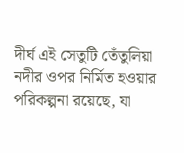দীর্ঘ এই সেতুটি তেঁতুলিয়া নদীর ওপর নির্মিত হওয়ার পরিকল্পনা রয়েছে, যা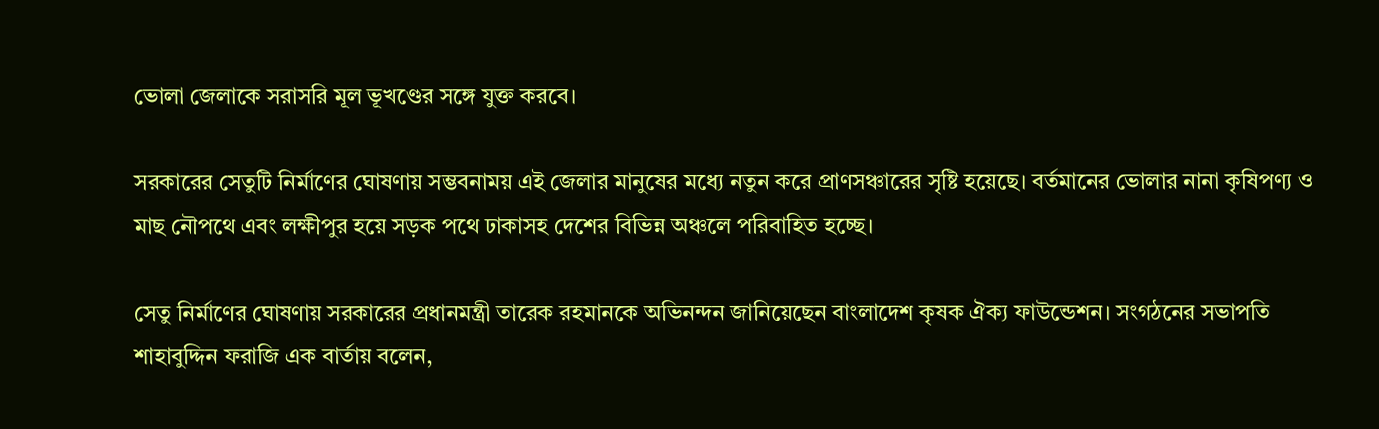ভোলা জেলাকে সরাসরি মূল ভূখণ্ডের সঙ্গে যুক্ত করবে।

সরকারের সেতুটি নির্মাণের ঘোষণায় সম্ভবনাময় এই জেলার মানুষের মধ্যে নতুন করে প্রাণসঞ্চারের সৃষ্টি হয়েছে। বর্তমানের ভোলার নানা কৃষিপণ্য ও মাছ নৌপথে এবং লক্ষীপুর হয়ে সড়ক পথে ঢাকাসহ দেশের বিভিন্ন অঞ্চলে পরিবাহিত হচ্ছে।

সেতু নির্মাণের ঘোষণায় সরকারের প্রধানমন্ত্রী তারেক রহমানকে অভিনন্দন জানিয়েছেন বাংলাদেশ কৃষক ঐক্য ফাউন্ডেশন। সংগঠনের সভাপতি শাহাবুদ্দিন ফরাজি এক বার্তায় বলেন,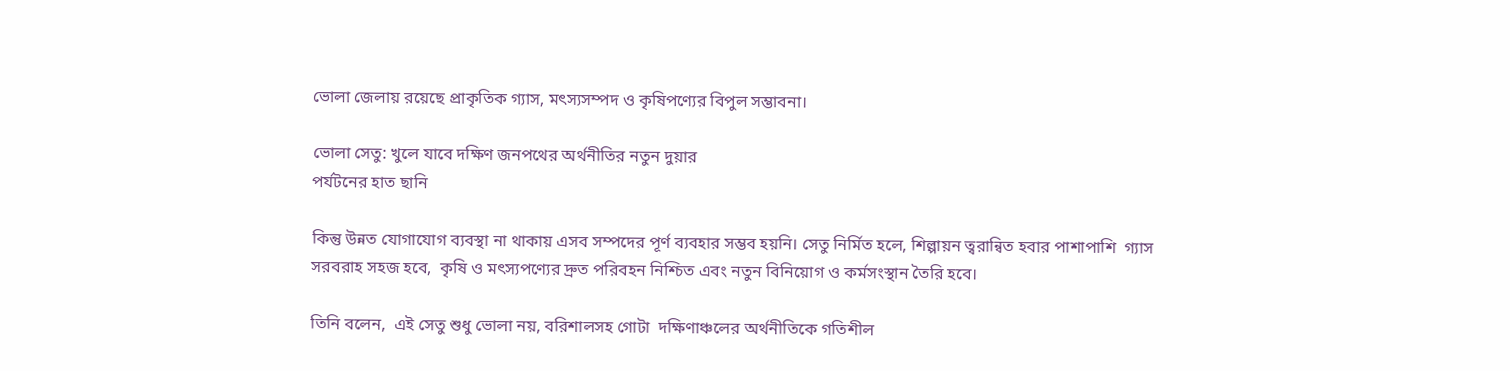ভোলা জেলায় রয়েছে প্রাকৃতিক গ্যাস, মৎস্যসম্পদ ও কৃষিপণ্যের বিপুল সম্ভাবনা।

ভোলা সেতু: খুলে যাবে দক্ষিণ জনপথের অর্থনীতির নতুন দুয়ার
পর্যটনের হাত ছানি

কিন্তু উন্নত যোগাযোগ ব্যবস্থা না থাকায় এসব সম্পদের পূর্ণ ব্যবহার সম্ভব হয়নি। সেতু নির্মিত হলে, শিল্পায়ন ত্বরান্বিত হবার পাশাপাশি  গ্যাস সরবরাহ সহজ হবে,  কৃষি ও মৎস্যপণ্যের দ্রুত পরিবহন নিশ্চিত এবং নতুন বিনিয়োগ ও কর্মসংস্থান তৈরি হবে।

তিনি বলেন,  এই সেতু শুধু ভোলা নয়, বরিশালসহ গোটা  দক্ষিণাঞ্চলের অর্থনীতিকে গতিশীল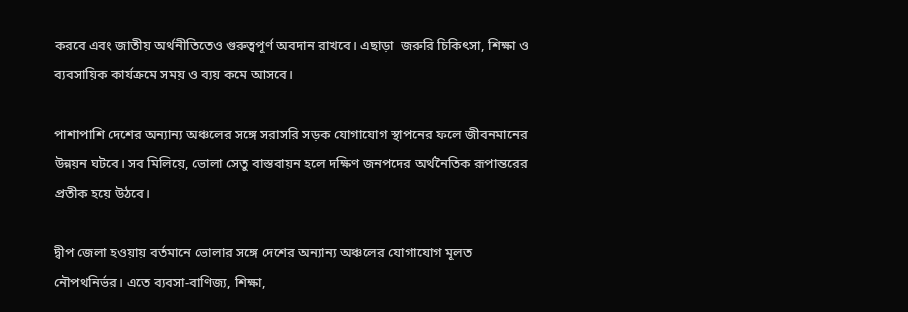করবে এবং জাতীয় অর্থনীতিতেও গুরুত্বপূর্ণ অবদান রাখবে। এছাড়া  জরুরি চিকিৎসা, শিক্ষা ও ব্যবসায়িক কার্যক্রমে সময় ও ব্যয় কমে আসবে।

পাশাপাশি দেশের অন্যান্য অঞ্চলের সঙ্গে সরাসরি সড়ক যোগাযোগ স্থাপনের ফলে জীবনমানের উন্নয়ন ঘটবে। সব মিলিয়ে, ভোলা সেতু বাস্তবায়ন হলে দক্ষিণ জনপদের অর্থনৈতিক রূপান্তরের প্রতীক হয়ে উঠবে।

দ্বীপ জেলা হওয়ায় বর্তমানে ভোলার সঙ্গে দেশের অন্যান্য অঞ্চলের যোগাযোগ মূলত নৌপথনির্ভর। এতে ব্যবসা-বাণিজ্য, শিক্ষা,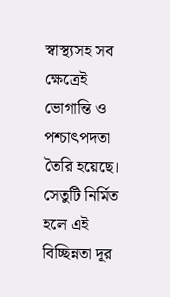স্বাস্থ্যসহ সব ক্ষেত্রেই ভোগান্তি ও পশ্চাৎপদতা তৈরি হয়েছে। সেতুটি নির্মিত হলে এই বিচ্ছিন্নতা দূর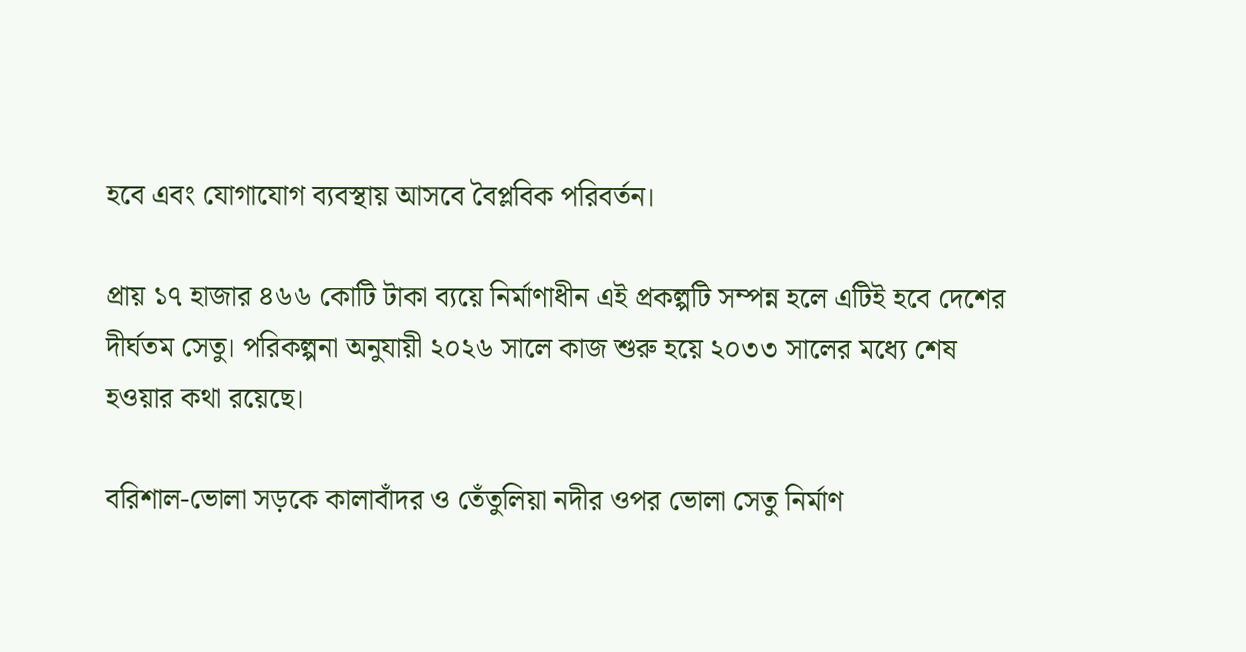হবে এবং যোগাযোগ ব্যবস্থায় আসবে বৈপ্লবিক পরিবর্তন।

প্রায় ১৭ হাজার ৪৬৬ কোটি টাকা ব্যয়ে নির্মাণাধীন এই প্রকল্পটি সম্পন্ন হলে এটিই হবে দেশের দীর্ঘতম সেতু। পরিকল্পনা অনুযায়ী ২০২৬ সালে কাজ শুরু হয়ে ২০৩৩ সালের মধ্যে শেষ হওয়ার কথা রয়েছে।

বরিশাল-ভোলা সড়কে কালাবাঁদর ও তেঁতুলিয়া নদীর ওপর ভোলা সেতু নির্মাণ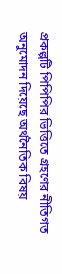প্রকল্পটি পিপিপির ভিত্তিতে গ্রহণের নীতিগত অনুমোদন দিয়েছে অর্থনৈতিক বিষয়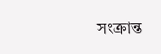সংক্রান্ত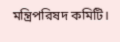মন্ত্রিপরিষদ কমিটি।